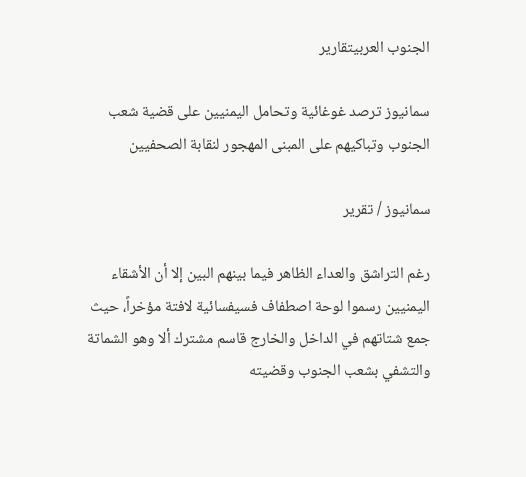الجنوب العربيتقارير

سمانيوز ترصد غوغائية وتحامل اليمنيين على قضية شعب الجنوب وتباكيهم على المبنى المهجور لنقابة الصحفيين

سمانيوز / تقرير

رغم التراشق والعداء الظاهر فيما بينهم البين إلا أن الأشقاء اليمنيين رسموا لوحة اصطفاف فسيفسائية لافتة مؤخراً، حيث جمع شتاتهم في الداخل والخارج قاسم مشترك ألا وهو الشماتة والتشفي بشعب الجنوب وقضيته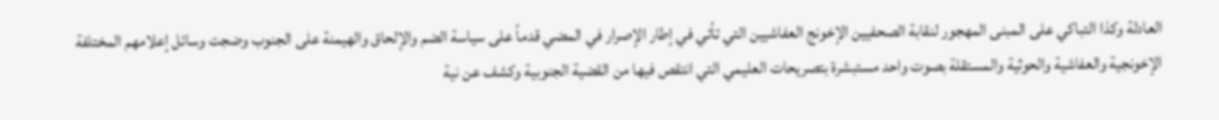العادلة وكذا التباكي على المبنى المهجور لنقابة الصحفيين الإخونج العفاشيين التي تأتي في إطار الإصرار في المضي قدماً على سياسة الضم والإلحاق والهيمنة على الجنوب وضجت وسائل إعلامهم المختلفة الإخونجية والعفاشية والحوثية والمستقلة بصوت واحد مستبشرة بتصريحات العليمي التي انتقص فيها من القضية الجنوبية وكشف عن نية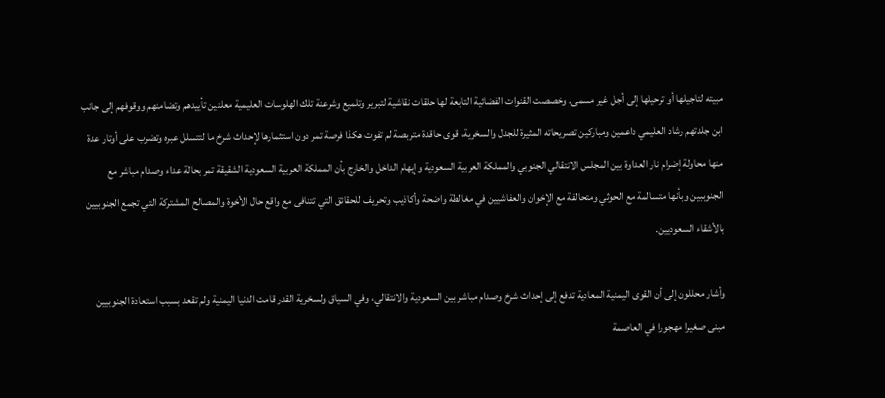مبيته لتاجيلها أو ترحيلها إلى أجل غير مسمى. وخصصت القنوات الفضائية التابعة لها حلقات نقاشية لتبرير وتلميع وشرعنة تلك الهلوسات العليمية معلنين تأييدهم وتضامنهم ووقوفهم إلى جانب ابن جلدتهم رشاد العليمي داعمين ومباركين تصريحاته المثيرة للجدل والسخرية، قوى حاقدة متربصة لم تفوت هكذا فرصة تمر دون استثمارها لإحداث شرخ ما لتتسلل عبره وتضرب على أوتار عدة منها محاولة إضرام نار العداوة بين المجلس الانتقالي الجنوبي والمملكة العربية السعودية وإيهام الداخل والخارج بأن المملكة العربية السعودية الشقيقة تمر بحالة عداء وصدام مباشر مع الجنوببين وبأنها متسالمة مع الحوثي ومتحالفة مع الإخوان والعفاشيين في مغالطة واضحة وأكاذيب وتحريف للحقائق التي تتنافى مع واقع حال الأخوة والمصالح المشتركة التي تجمع الجنوبيين بالأشقاء السعوديين.

وأشار محللون إلى أن القوى اليمنية المعادية تدفع إلى إحداث شرخ وصدام مباشر بين السعودية والانتقالي، وفي السياق ولسخرية القدر قامت الدنيا اليمنية ولم تقعد بسبب استعادة الجنوبيين مبنى صغيرا مهجورا في العاصمة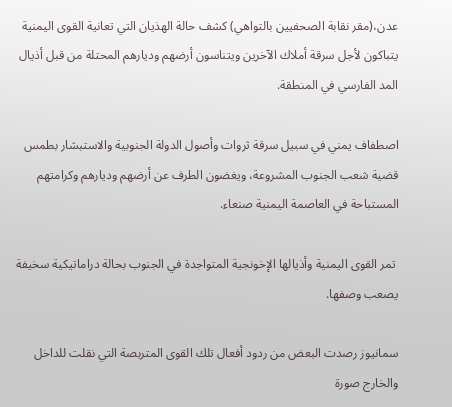عدن،(مقر نقابة الصحفيين بالتواهي) كشف حالة الهذيان التي تعانية القوى اليمنية يتباكون لأجل سرقة أملاك الآخرين ويتناسون أرضهم وديارهم المحتلة من قبل أذيال المد الفارسي في المنطقة.

اصطفاف يمني في سبيل سرقة ثروات وأصول الدولة الجنوبية والاستبشار بطمس قضية شعب الجنوب المشروعة، ويغضون الطرف عن أرضهم وديارهم وكرامتهم المستباحة في العاصمة اليمنية صنعاء.

 تمر القوى اليمنية وأذيالها الإخونجية المتواجدة في الجنوب بحالة دراماتيكية سخيفة يصعب وصفها.

سمانيوز رصدت البعض من ردود أفعال تلك القوى المتربصة التي نقلت للداخل والخارج صورة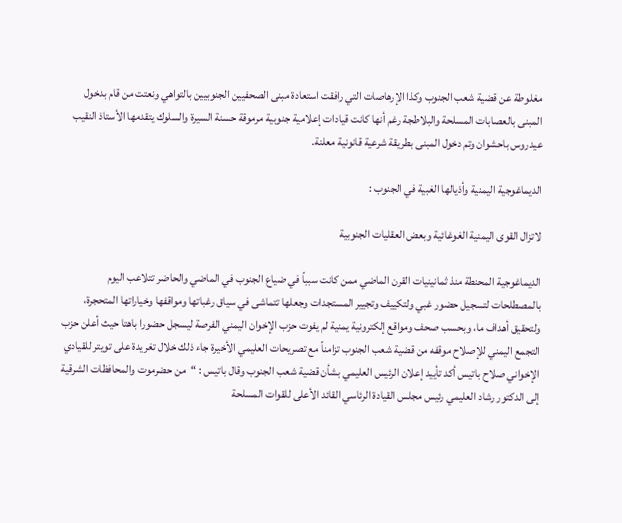مغلوطة عن قضية شعب الجنوب وكذا الإرهاصات التي رافقت استعادة مبنى الصحفيين الجنوبيين بالتواهي ونعتت من قام بدخول المبنى بالعصابات المسلحة والبلاطجة رغم أنها كانت قيادات إعلامية جنوبية مرموقة حسنة السيرة والسلوك يتقدمها الأستاذ النقيب عيدروس باحشوان وتم دخول المبنى بطريقة شرعية قانونية معلنة.

الديماغوجية اليمنية وأذيالها الغبية في الجنوب :

لاتزال القوى اليمنية الغوغائية وبعض العقليات الجنوبية

الديماغوجية المحنطة منذ ثمانينيات القرن الماضي ممن كانت سبباً في ضياع الجنوب في الماضي والحاضر تتلاعب اليوم بالمصطلحات لتسجيل حضور غبي ولتكييف وتجيير المستجدات وجعلها تتماشى في سياق رغباتها ومواقفها وخياراتها المتحجرة، ولتحقيق أهداف ما، وبحسب صحف ومواقع إلكترونية يمنية لم يفوت حزب الإخوان اليمني الفرصة ليسجل حضورا باهتا حيث أعلن حزب التجمع اليمني للإصلاح موقفه من قضية شعب الجنوب تزامناً مع تصريحات العليمي الأخيرة جاء ذلك خلال تغريدة على تويتر للقيادي الإخواني صلاح باتيس أكد تأييد إعلان الرئيس العليمي بشأن قضية شعب الجنوب وقال باتيس : “من حضرموت والمحافظات الشرقية إلى الدكتور رشاد العليمي رئيس مجلس القيادة الرئاسي القائد الأعلى للقوات المسلحة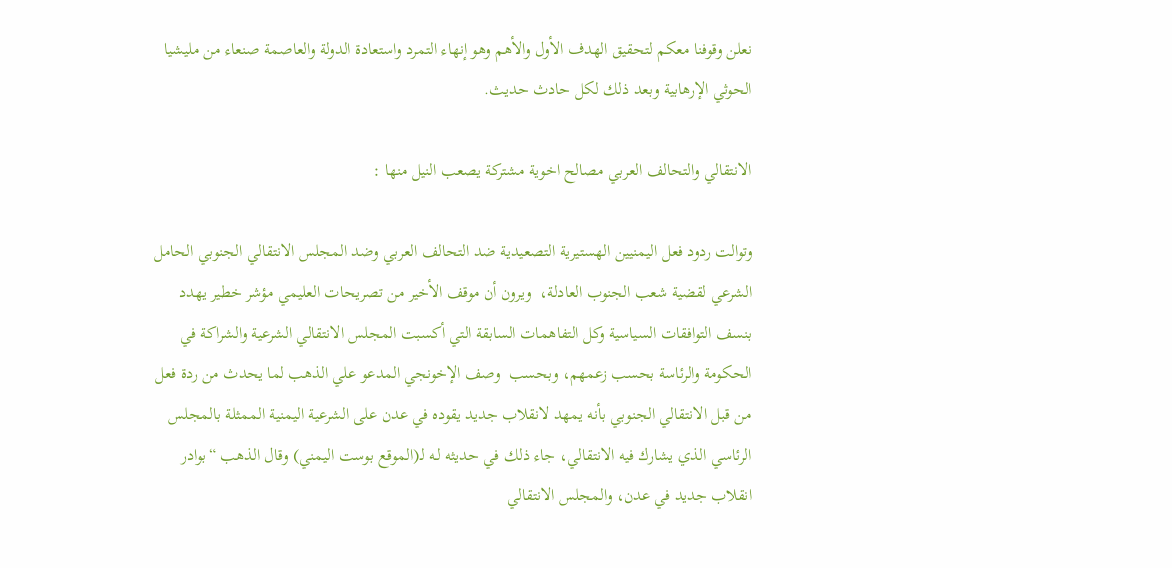نعلن وقوفنا معكم لتحقيق الهدف الأول والأهم وهو إنهاء التمرد واستعادة الدولة والعاصمة صنعاء من مليشيا الحوثي الإرهابية وبعد ذلك لكل حادث حديث.

الانتقالي والتحالف العربي مصالح اخوية مشتركة يصعب النيل منها :

وتوالت ردود فعل اليمنيين الهستيرية التصعيدية ضد التحالف العربي وضد المجلس الانتقالي الجنوبي الحامل الشرعي لقضية شعب الجنوب العادلة،  ويرون أن موقف الأخير من تصريحات العليمي مؤشر خطير يهدد بنسف التوافقات السياسية وكل التفاهمات السابقة التي أكسبت المجلس الانتقالي الشرعية والشراكة في الحكومة والرئاسة بحسب زعمهم، وبحسب  وصف الإخونجي المدعو علي الذهب لما يحدث من ردة فعل من قبل الانتقالي الجنوبي بأنه يمهد لانقلاب جديد يقوده في عدن على الشرعية اليمنية الممثلة بالمجلس الرئاسي الذي يشارك فيه الانتقالي، جاء ذلك في حديثه لـه لـ(الموقع بوست اليمني) وقال الذهب “بوادر انقلاب جديد في عدن، والمجلس الانتقالي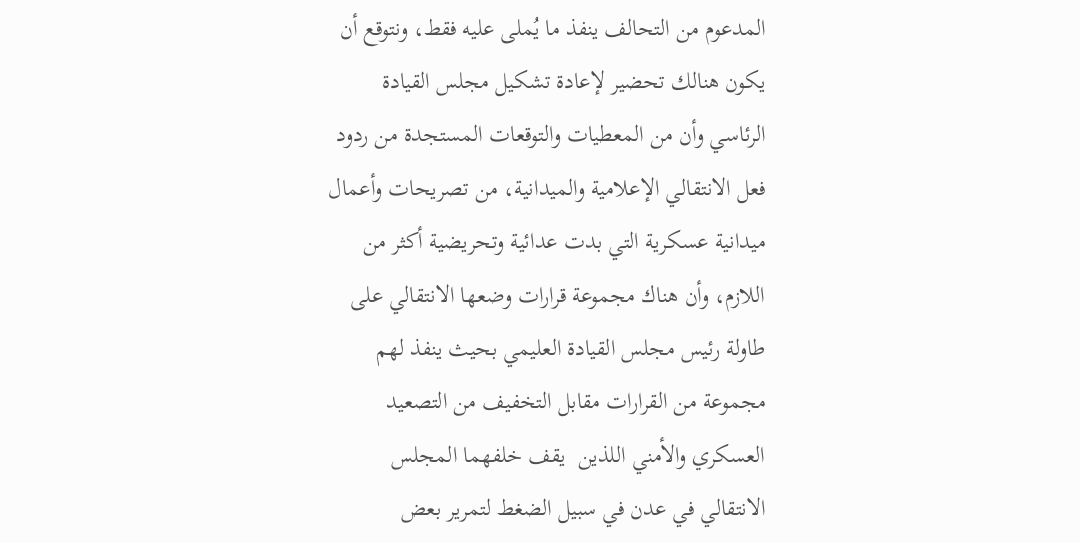المدعوم من التحالف ينفذ ما يُملى عليه فقط، ونتوقع أن يكون هنالك تحضير لإعادة تشكيل مجلس القيادة الرئاسي وأن من المعطيات والتوقعات المستجدة من ردود فعل الانتقالي الإعلامية والميدانية، من تصريحات وأعمال ميدانية عسكرية التي بدت عدائية وتحريضية أكثر من اللازم، وأن هناك مجموعة قرارات وضعها الانتقالي على طاولة رئيس مجلس القيادة العليمي بحيث ينفذ لهم مجموعة من القرارات مقابل التخفيف من التصعيد العسكري والأمني اللذين  يقف خلفهما المجلس الانتقالي في عدن في سبيل الضغط لتمرير بعض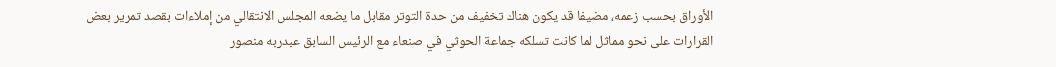الأوراق بحسب زعمه، مضيفا قد يكون هناك تخفيف من حدة التوتر مقابل ما يضعه المجلس الانتقالي من إملاءات بقصد تمرير بعض القرارات على نحو مماثل لما كانت تسلكه جماعة الحوثي في صنعاء مع الرئيس السابق عبدربه منصور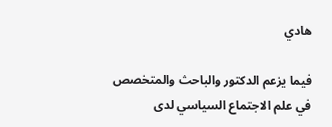هادي

فيما يزعم الدكتور والباحث والمتخصص في علم الاجتماع السياسي لدى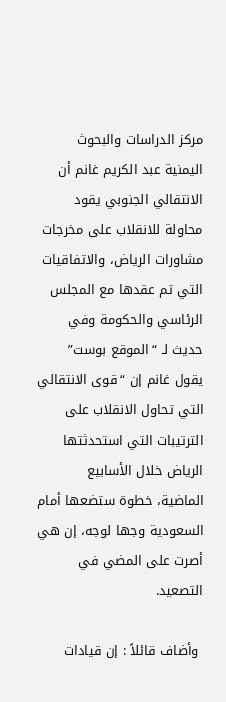مركز الدراسات والبحوث اليمنية عبد الكريم غانم أن الانتقالي الجنوبي يقود محاولة للانقلاب على مخرجات مشاورات الرياض، والاتفاقيات التي تم عقدها مع المجلس الرئاسي والحكومة وفي حديث لـ “الموقع بوست” يقول غانم إن “قوى الانتقالي التي تحاول الانقلاب على الترتيبات التي استحدثتها الرياض خلال الأسابيع الماضية، خطوة ستضعها أمام السعودية وجها لوجه، إن هي أصرت على المضي في التصعيد.

 وأضاف قائلاً : إن قيادات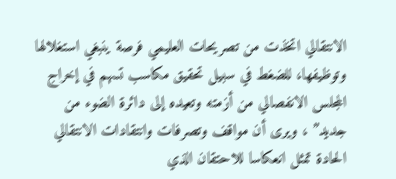الانتقالي اتخذت من تصريحات العليمي فرصة ينبغي استغلالها وتوظيفها، للضغط في سبيل تحقيق مكاسب تسهم في إخراج المجلس الانفصالي من أزمته وتعيده إلى دائرة الضوء من جديد” ، ويرى أن مواقف وتصرفات وانتقادات الانتقالي الحادة تمثل انعكاسا للاحتقان الذي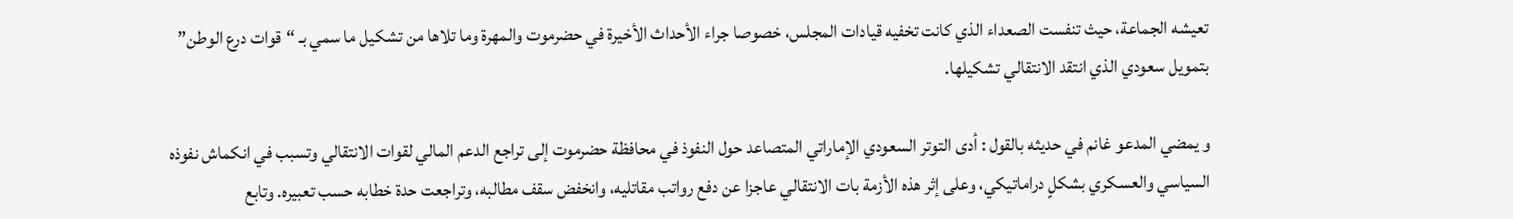تعيشه الجماعة، حيث تنفست الصعداء الذي كانت تخفيه قيادات المجلس، خصوصا جراء الأحداث الأخيرة في حضرموت والمهرة وما تلاها من تشكيل ما سمي بـ “قوات درع الوطن” بتمويل سعودي الذي انتقد الانتقالي تشكيلها.

و يمضي المدعو غانم في حديثه بالقول : أدى التوتر السعودي الإماراتي المتصاعد حول النفوذ في محافظة حضرموت إلى تراجع الدعم المالي لقوات الانتقالي وتسبب في انكماش نفوذه السياسي والعسكري بشكلٍ دراماتيكي، وعلى إثر هذه الأزمة بات الانتقالي عاجزا عن دفع رواتب مقاتليه، وانخفض سقف مطالبه، وتراجعت حدة خطابه حسب تعبيره. وتابع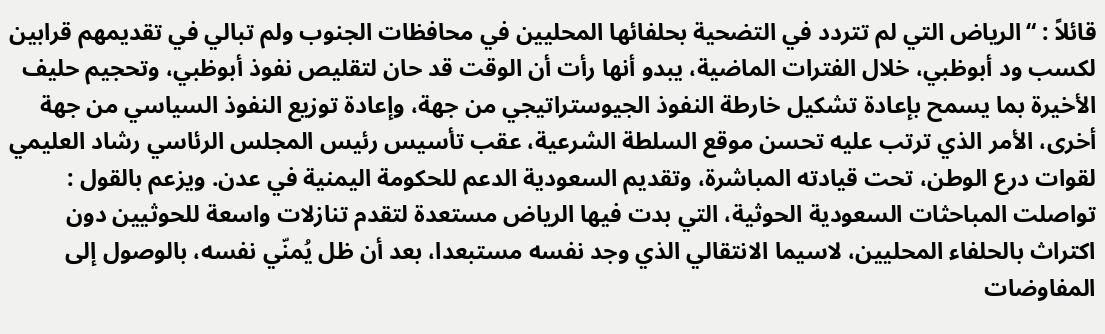قائلاً : “الرياض التي لم تتردد في التضحية بحلفائها المحليين في محافظات الجنوب ولم تبالي في تقديمهم قرابين لكسب ود أبوظبي، خلال الفترات الماضية، يبدو أنها رأت أن الوقت قد حان لتقليص نفوذ أبوظبي، وتحجيم حليف الأخيرة بما يسمح بإعادة تشكيل خارطة النفوذ الجيوستراتيجي من جهة، وإعادة توزيع النفوذ السياسي من جهة أخرى، الأمر الذي ترتب عليه تحسن موقع السلطة الشرعية، عقب تأسيس رئيس المجلس الرئاسي رشاد العليمي لقوات درع الوطن، تحت قيادته المباشرة، وتقديم السعودية الدعم للحكومة اليمنية في عدن. ويزعم بالقول : تواصلت المباحثات السعودية الحوثية، التي بدت فيها الرياض مستعدة لتقدم تنازلات واسعة للحوثيين دون اكتراث بالحلفاء المحليين، لاسيما الانتقالي الذي وجد نفسه مستبعدا، بعد أن ظل يُمنّي نفسه، بالوصول إلى المفاوضات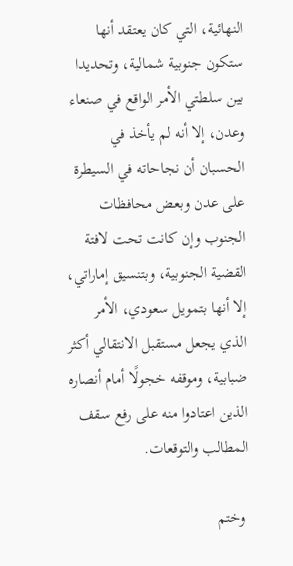النهائية، التي كان يعتقد أنها ستكون جنوبية شمالية، وتحديدا بين سلطتي الأمر الواقع في صنعاء وعدن، إلا أنه لم يأخذ في الحسبان أن نجاحاته في السيطرة على عدن وبعض محافظات الجنوب وإن كانت تحت لافتة القضية الجنوبية، وبتنسيق إماراتي، إلا أنها بتمويل سعودي، الأمر الذي يجعل مستقبل الانتقالي أكثر ضبابية، وموقفه خجولًا أمام أنصاره الذين اعتادوا منه على رفع سقف المطالب والتوقعات.

 وختم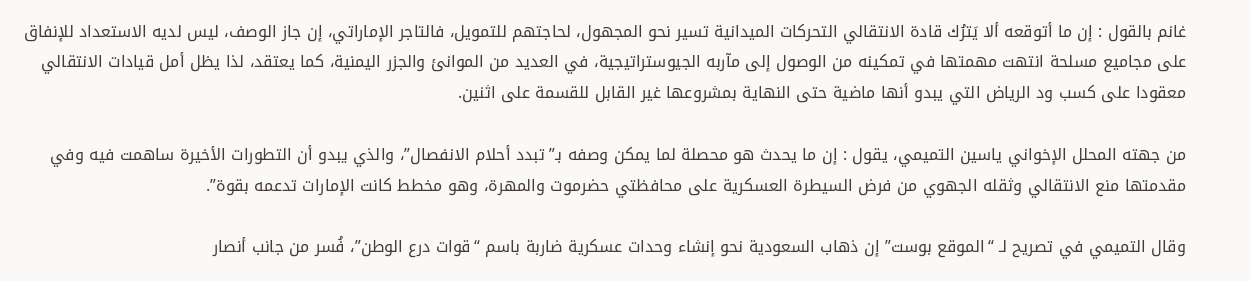غانم بالقول : إن ما أتوقعه ألا يَترُك قادة الانتقالي التحركات الميدانية تسير نحو المجهول، لحاجتهم للتمويل، فالتاجر الإماراتي، إن جاز الوصف، ليس لديه الاستعداد للإنفاق على مجاميع مسلحة انتهت مهمتها في تمكينه من الوصول إلى مآربه الجيوستراتيجية، في العديد من الموانئ والجزر اليمنية، كما يعتقد، لذا يظل أمل قيادات الانتقالي معقودا على كسب ود الرياض التي يبدو أنها ماضية حتى النهاية بمشروعها غير القابل للقسمة على اثنين.

من جهته المحلل الإخواني ياسين التميمي، يقول : إن ما يحدث هو محصلة لما يمكن وصفه بـ”تبدد أحلام الانفصال”، والذي يبدو أن التطورات الأخيرة ساهمت فيه وفي مقدمتها منع الانتقالي وثقله الجهوي من فرض السيطرة العسكرية على محافظتي حضرموت والمهرة، وهو مخطط كانت الإمارات تدعمه بقوة”.

وقال التميمي في تصريح لـ “الموقع بوست” إن ذهاب السعودية نحو إنشاء وحدات عسكرية ضاربة باسم “قوات درع الوطن”، فُسر من جانب أنصار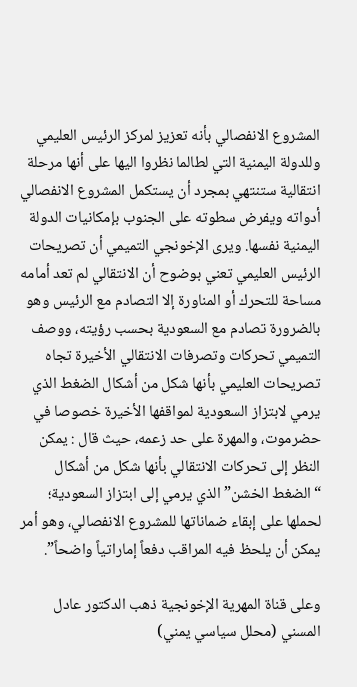المشروع الانفصالي بأنه تعزيز لمركز الرئيس العليمي وللدولة اليمنية التي لطالما نظروا اليها على أنها مرحلة انتقالية ستنتهي بمجرد أن يستكمل المشروع الانفصالي أدواته ويفرض سطوته على الجنوب بإمكانيات الدولة اليمنية نفسها. ويرى الإخونجي التميمي أن تصريحات الرئيس العليمي تعني بوضوح أن الانتقالي لم تعد أمامه مساحة للتحرك أو المناورة إلا التصادم مع الرئيس وهو بالضرورة تصادم مع السعودية بحسب رؤيته، ووصف التميمي تحركات وتصرفات الانتقالي الأخيرة تجاه تصريحات العليمي بأنها شكل من أشكال الضغط الذي يرمي لابتزاز السعودية لمواقفها الأخيرة خصوصا في حضرموت، والمهرة على حد زعمه، حيث قال : يمكن النظر إلى تحركات الانتقالي بأنها شكل من أشكال “الضغط الخشن” الذي يرمي إلى ابتزاز السعودية؛ لحملها على إبقاء ضماناتها للمشروع الانفصالي، وهو أمر يمكن أن يلحظ فيه المراقب دفعاً إماراتياً واضحاً”.

وعلى قناة المهرية الإخونجية ذهب الدكتور عادل المسني (محلل سياسي يمني)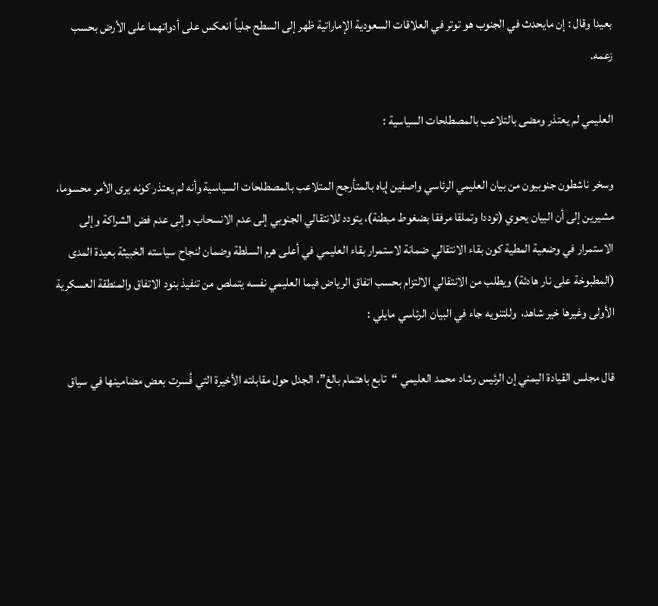بعيدا وقال : إن مايحدث في الجنوب هو توتر في العلاقات السعودية الإماراتية ظهر إلى السطح جلياً انعكس على أدواتهما على الأرض بحسب زعمه.

العليمي لم يعتذر ومضى بالتلاعب بالمصطلحات السياسية :

وسخر ناشطون جنوبيون من بيان العليمي الرئاسي واصفين إياه بالمتأرجح المتلاعب بالمصطلحات السياسية وأنه لم يعتذر كونه يرى الأمر محسوما، مشيرين إلى أن البيان يحوي (توددا وتملقا مرفقا بضغوط مبطنة)، يتودد للانتقالي الجنوبي إلى عدم الانسحاب وإلى عدم فض الشراكة وإلى الاستمرار في وضعية المطية كون بقاء الانتقالي ضمانة لاستمرار بقاء العليمي في أعلى هرم السلطة وضمان لنجاح سياسته الخبيثة بعيدة المدى (المطبوخة على نار هادئة) ويطلب من الانتقالي الالتزام بحسب اتفاق الرياض فيما العليمي نفسه يتملص من تنفيذ بنود الاتفاق والمنطقة العسكرية الأولى وغيرها خير شاهد،  وللتنويه جاء في البيان الرئاسي مايلي :

قال مجلس القيادة اليمني إن الرئيس رشاد محمد العليمي “تابع باهتمام بالغ”، الجدل حول مقابلته الأخيرة التي فُسرت بعض مضامينها في سياق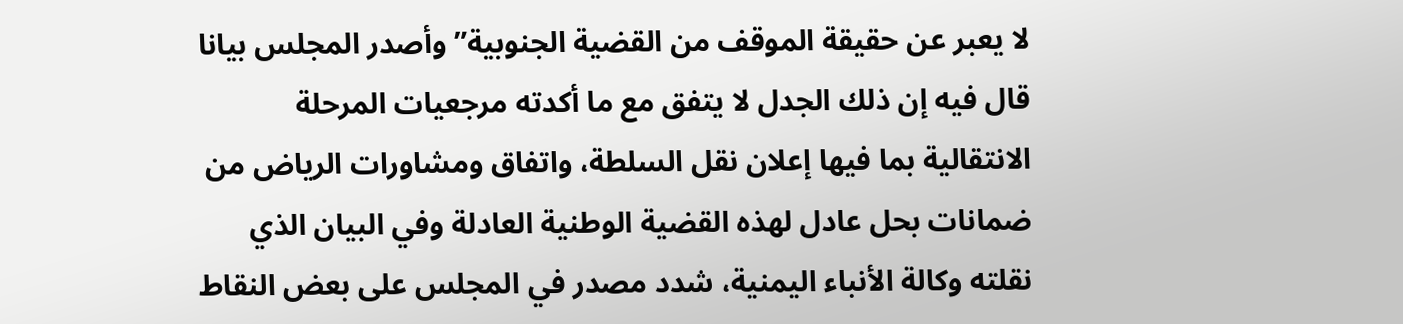لا يعبر عن حقيقة الموقف من القضية الجنوبية” وأصدر المجلس بيانا قال فيه إن ذلك الجدل لا يتفق مع ما أكدته مرجعيات المرحلة الانتقالية بما فيها إعلان نقل السلطة، واتفاق ومشاورات الرياض من ضمانات بحل عادل لهذه القضية الوطنية العادلة وفي البيان الذي نقلته وكالة الأنباء اليمنية، شدد مصدر في المجلس على بعض النقاط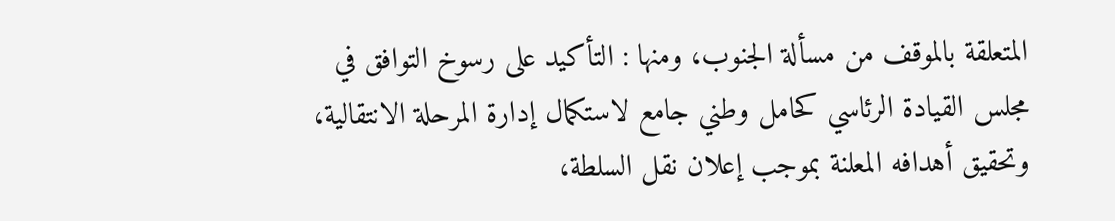المتعلقة بالموقف من مسألة الجنوب، ومنها : التأكيد على رسوخ التوافق في مجلس القيادة الرئاسي كحامل وطني جامع لاستكمال إدارة المرحلة الانتقالية، وتحقيق أهدافه المعلنة بموجب إعلان نقل السلطة،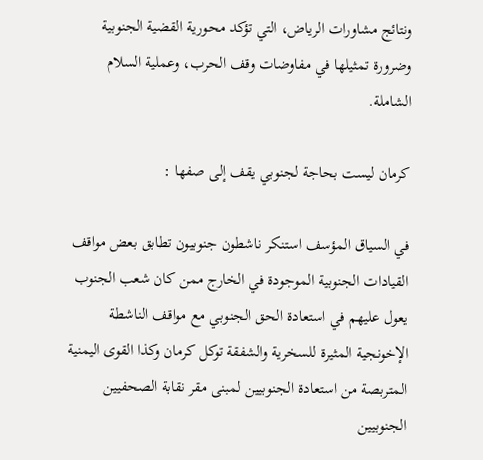ونتائج مشاورات الرياض، التي تؤكد محورية القضية الجنوبية وضرورة تمثيلها في مفاوضات وقف الحرب، وعملية السلام الشاملة.

كرمان ليست بحاجة لجنوبي يقف إلى صفها :

في السياق المؤسف استنكر ناشطون جنوبيون تطابق بعض مواقف القيادات الجنوبية الموجودة في الخارج ممن كان شعب الجنوب يعول عليهم في استعادة الحق الجنوبي مع مواقف الناشطة الإخونجية المثيرة للسخرية والشفقة توكل كرمان وكذا القوى اليمنية المتربصة من استعادة الجنوبيين لمبنى مقر نقابة الصحفيين الجنوبيين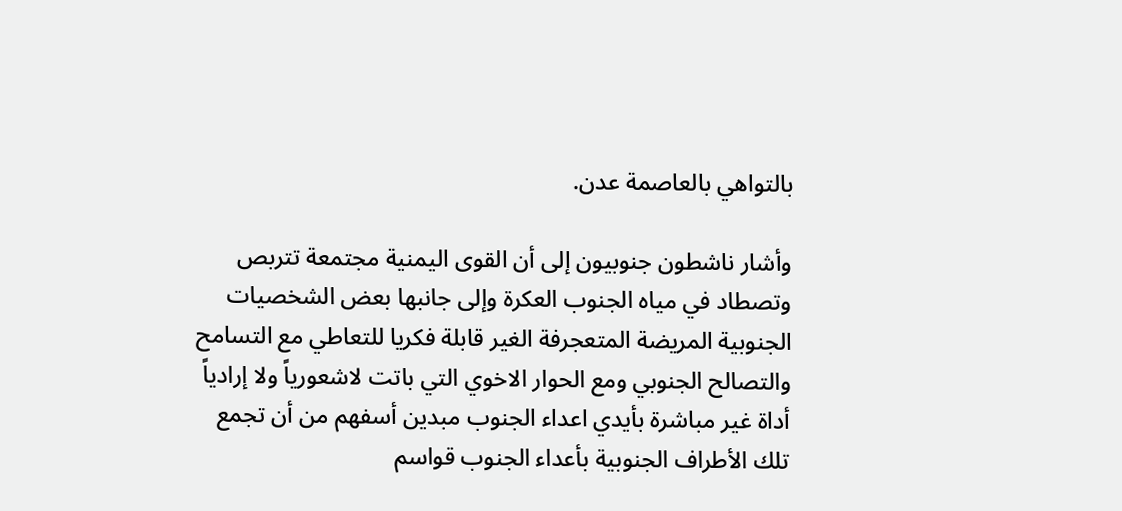بالتواهي بالعاصمة عدن.

وأشار ناشطون جنوبيون إلى أن القوى اليمنية مجتمعة تتربص وتصطاد في مياه الجنوب العكرة وإلى جانبها بعض الشخصيات الجنوبية المريضة المتعجرفة الغير قابلة فكريا للتعاطي مع التسامح والتصالح الجنوبي ومع الحوار الاخوي التي باتت لاشعورياً ولا إرادياً أداة غير مباشرة بأيدي اعداء الجنوب مبدين أسفهم من أن تجمع تلك الأطراف الجنوبية بأعداء الجنوب قواسم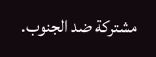مشتركة ضد الجنوب.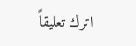اترك تعليقاً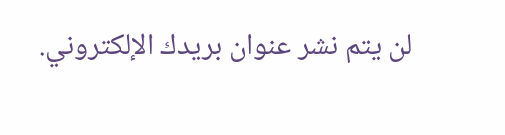لن يتم نشر عنوان بريدك الإلكتروني.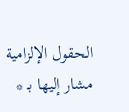الحقول الإلزامية مشار إليها بـ *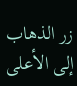زر الذهاب إلى الأعلى